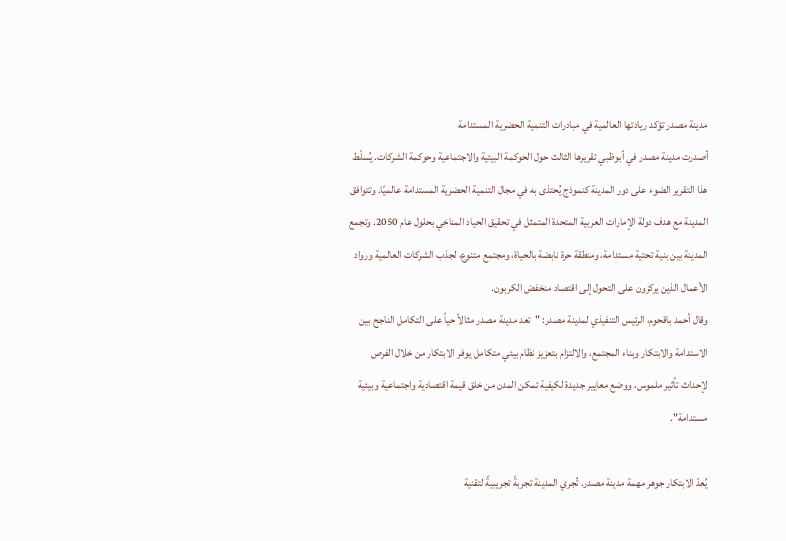مدينة مصدر تؤكد ريادتها العالمية في مبادرات التنمية الحضرية المستدامة
أصدرت مدينة مصدر في أبوظبي تقريرها الثالث حول الحوكمة البيئية والاجتماعية وحوكمة الشركات. يُسلّط هذا التقرير الضوء على دور المدينة كنموذج يُحتذى به في مجال التنمية الحضرية المستدامة عالميًا. وتتوافق المدينة مع هدف دولة الإمارات العربية المتحدة المتمثل في تحقيق الحياد المناخي بحلول عام 2050. وتجمع المدينة بين بنية تحتية مستدامة، ومنطقة حرة نابضة بالحياة، ومجتمع متنوع، لجذب الشركات العالمية ورواد الأعمال الذين يركزون على التحول إلى اقتصاد منخفض الكربون.
وقال أحمد باقحوم، الرئيس التنفيذي لمدينة مصدر: "تعد مدينة مصدر مثالاً حياً على التكامل الناجح بين الاستدامة والابتكار وبناء المجتمع، والالتزام بتعزيز نظام بيئي متكامل يوفر الابتكار من خلال الفرص لإحداث تأثير ملموس، ووضع معايير جديدة لكيفية تمكن المدن من خلق قيمة اقتصادية واجتماعية وبيئية مستدامة".

يُعدّ الابتكار جوهر مهمة مدينة مصدر. تُجري المدينة تجربةً تجريبيةً لتقنية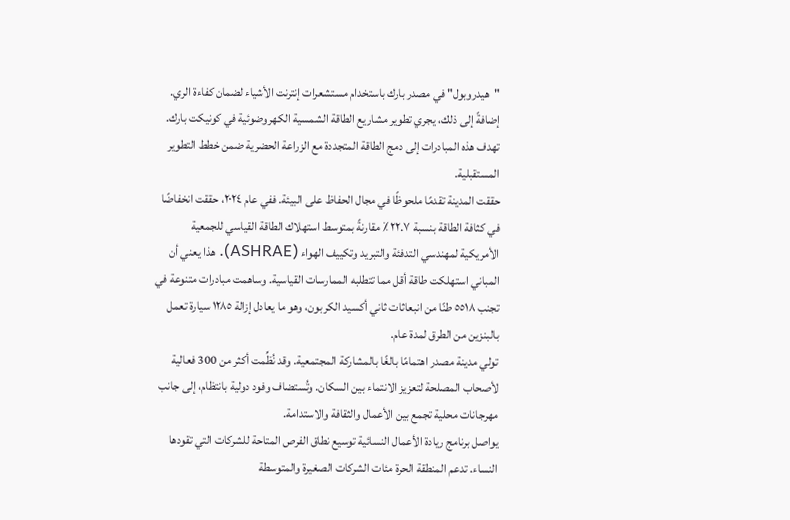"هيدروبول" في مصدر بارك باستخدام مستشعرات إنترنت الأشياء لضمان كفاءة الري. إضافةً إلى ذلك، يجري تطوير مشاريع الطاقة الشمسية الكهروضوئية في كونيكت بارك. تهدف هذه المبادرات إلى دمج الطاقة المتجددة مع الزراعة الحضرية ضمن خطط التطوير المستقبلية.
حققت المدينة تقدمًا ملحوظًا في مجال الحفاظ على البيئة. ففي عام ٢٠٢٤، حققت انخفاضًا في كثافة الطاقة بنسبة ٢٢.٧٪ مقارنةً بمتوسط استهلاك الطاقة القياسي للجمعية الأمريكية لمهندسي التدفئة والتبريد وتكييف الهواء (ASHRAE). هذا يعني أن المباني استهلكت طاقة أقل مما تتطلبه الممارسات القياسية. وساهمت مبادرات متنوعة في تجنب ٥٥١٨ طنًا من انبعاثات ثاني أكسيد الكربون، وهو ما يعادل إزالة ١٢٨٥ سيارة تعمل بالبنزين من الطرق لمدة عام.
تولي مدينة مصدر اهتمامًا بالغًا بالمشاركة المجتمعية. وقد نُظِّمت أكثر من 300 فعالية لأصحاب المصلحة لتعزيز الانتماء بين السكان. وتُستضاف وفود دولية بانتظام، إلى جانب مهرجانات محلية تجمع بين الأعمال والثقافة والاستدامة.
يواصل برنامج ريادة الأعمال النسائية توسيع نطاق الفرص المتاحة للشركات التي تقودها النساء. تدعم المنطقة الحرة مئات الشركات الصغيرة والمتوسطة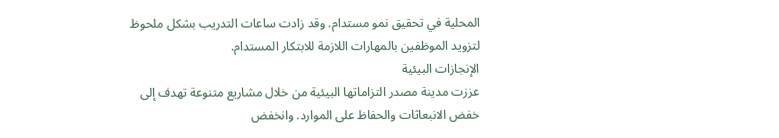المحلية في تحقيق نمو مستدام. وقد زادت ساعات التدريب بشكل ملحوظ لتزويد الموظفين بالمهارات اللازمة للابتكار المستدام.
الإنجازات البيئية
عززت مدينة مصدر التزاماتها البيئية من خلال مشاريع متنوعة تهدف إلى خفض الانبعاثات والحفاظ على الموارد. وانخفض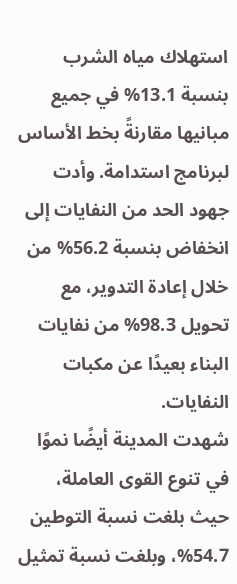استهلاك مياه الشرب بنسبة 13.1% في جميع مبانيها مقارنةً بخط الأساس لبرنامج استدامة. وأدت جهود الحد من النفايات إلى انخفاض بنسبة 56.2% من خلال إعادة التدوير، مع تحويل 98.3% من نفايات البناء بعيدًا عن مكبات النفايات.
شهدت المدينة أيضًا نموًا في تنوع القوى العاملة، حيث بلغت نسبة التوطين 54.7%، وبلغت نسبة تمثيل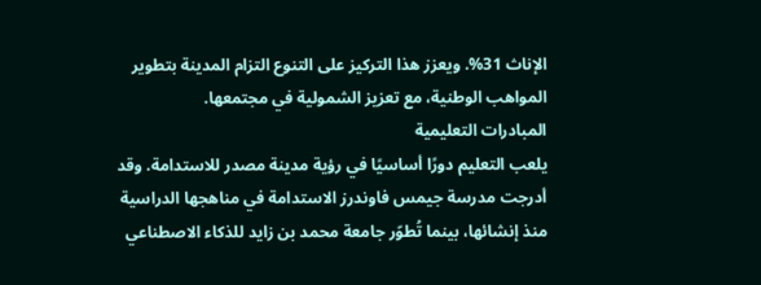الإناث 31%. ويعزز هذا التركيز على التنوع التزام المدينة بتطوير المواهب الوطنية، مع تعزيز الشمولية في مجتمعها.
المبادرات التعليمية
يلعب التعليم دورًا أساسيًا في رؤية مدينة مصدر للاستدامة. وقد أدرجت مدرسة جيمس فاوندرز الاستدامة في مناهجها الدراسية منذ إنشائها، بينما تُطوّر جامعة محمد بن زايد للذكاء الاصطناعي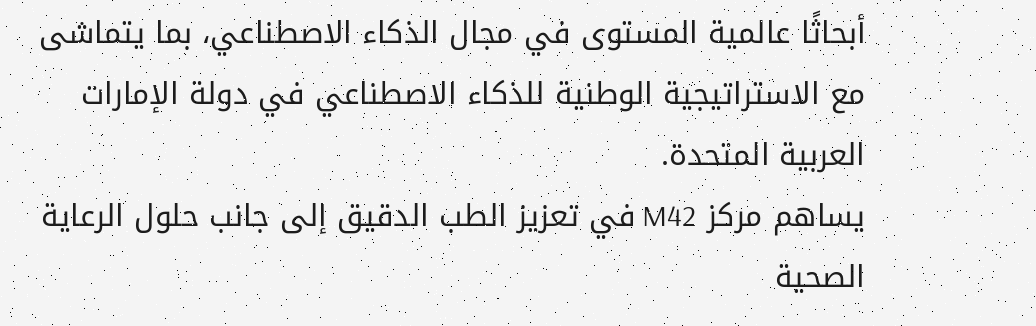أبحاثًا عالمية المستوى في مجال الذكاء الاصطناعي، بما يتماشى مع الاستراتيجية الوطنية للذكاء الاصطناعي في دولة الإمارات العربية المتحدة.
يساهم مركز M42 في تعزيز الطب الدقيق إلى جانب حلول الرعاية الصحية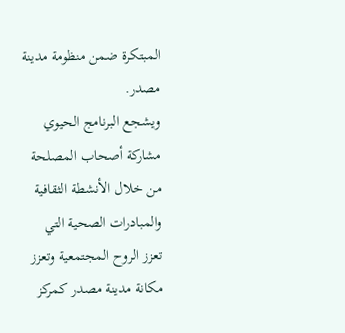المبتكرة ضمن منظومة مدينة مصدر.
ويشجع البرنامج الحيوي مشاركة أصحاب المصلحة من خلال الأنشطة الثقافية والمبادرات الصحية التي تعزز الروح المجتمعية وتعزز مكانة مدينة مصدر كمركز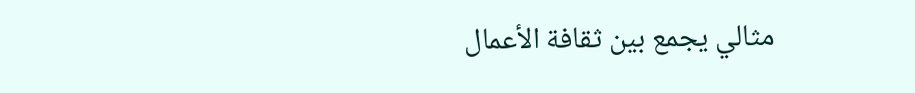مثالي يجمع بين ثقافة الأعمال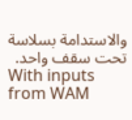والاستدامة بسلاسة تحت سقف واحد.
With inputs from WAM